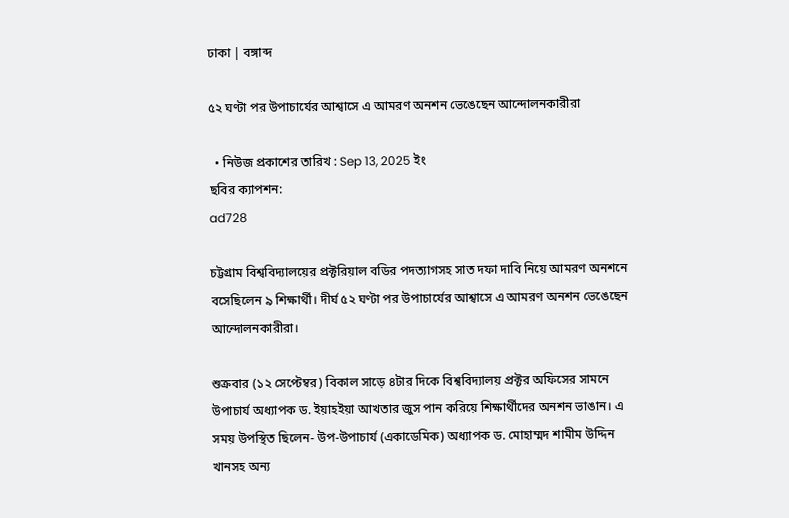ঢাকা | বঙ্গাব্দ

৫২ ঘণ্টা পর উপাচার্যের আশ্বাসে এ আমরণ অনশন ভেঙেছেন আন্দোলনকারীরা

  • নিউজ প্রকাশের তারিখ : Sep 13, 2025 ইং
ছবির ক্যাপশন:
ad728

চট্টগ্রাম বিশ্ববিদ্যালয়ের প্রক্টরিয়াল বডির পদত্যাগসহ সাত দফা দাবি নিয়ে আমরণ অনশনে বসেছিলেন ৯ শিক্ষার্থী। দীর্ঘ ৫২ ঘণ্টা পর উপাচার্যের আশ্বাসে এ আমরণ অনশন ভেঙেছেন আন্দোলনকারীরা।

শুক্রবার (১২ সেপ্টেম্বর) বিকাল সাড়ে ৪টার দিকে বিশ্ববিদ্যালয় প্রক্টর অফিসের সামনে উপাচার্য অধ্যাপক ড. ইয়াহইয়া আখতার জুস পান করিয়ে শিক্ষার্থীদের অনশন ভাঙান। এ সময় উপস্থিত ছিলেন- উপ-উপাচার্য (একাডেমিক) অধ্যাপক ড. মোহাম্মদ শামীম উদ্দিন খানসহ অন্য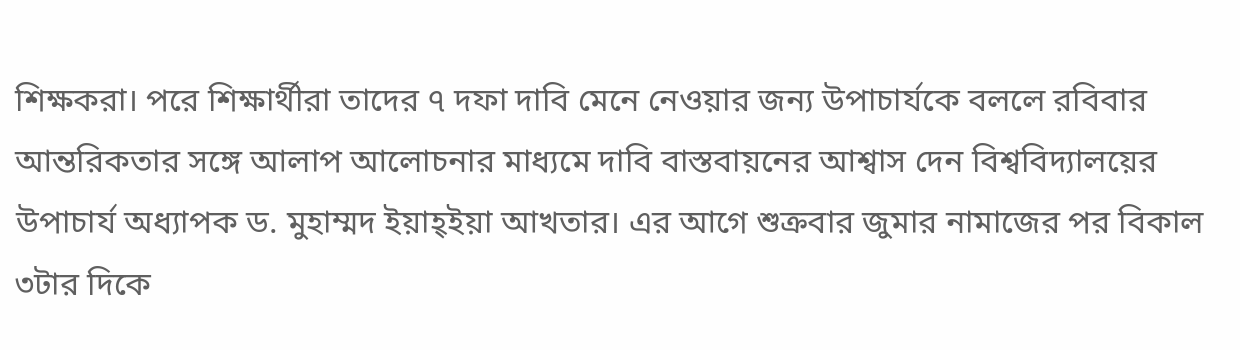শিক্ষকরা। পরে শিক্ষার্থীরা তাদের ৭ দফা দাবি মেনে নেওয়ার জন্য উপাচার্যকে বললে রবিবার আন্তরিকতার সঙ্গে আলাপ আলোচনার মাধ্যমে দাবি বাস্তবায়নের আশ্বাস দেন বিশ্ববিদ্যালয়ের উপাচার্য অধ্যাপক ড. মুহাম্মদ ইয়াহ্ইয়া আখতার। এর আগে শুক্রবার জুমার নামাজের পর বিকাল ৩টার দিকে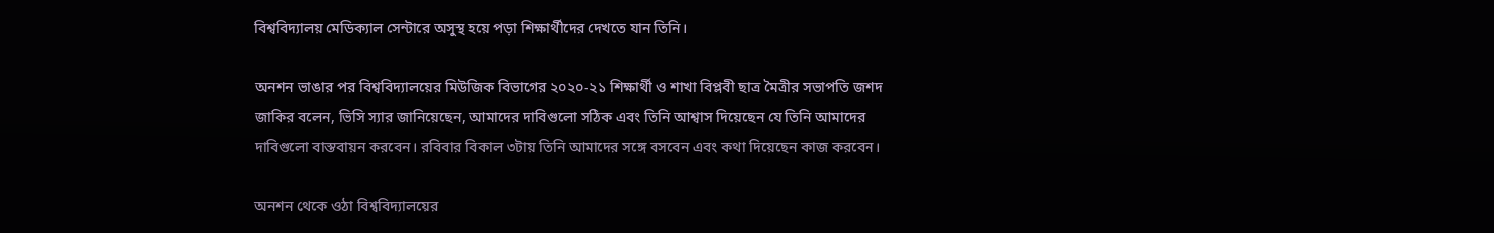বিশ্ববিদ্যালয় মেডিক্যাল সেন্টারে অসুস্থ হয়ে পড়া শিক্ষার্থীদের দেখতে যান তিনি।

অনশন ভাঙার পর বিশ্ববিদ্যালয়ের মিউজিক বিভাগের ২০২০-২১ শিক্ষার্থী ও শাখা বিপ্লবী ছাত্র মৈত্রীর সভাপতি জশদ জাকির বলেন, ভিসি স্যার জানিয়েছেন, আমাদের দাবিগুলো সঠিক এবং তিনি আশ্বাস দিয়েছেন যে তিনি আমাদের দাবিগুলো বাস্তবায়ন করবেন। রবিবার বিকাল ৩টায় তিনি আমাদের সঙ্গে বসবেন এবং কথা দিয়েছেন কাজ করবেন।

অনশন থেকে ওঠা বিশ্ববিদ্যালয়ের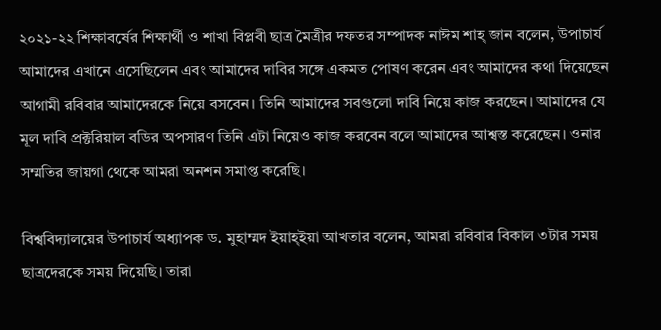২০২১-২২ শিক্ষাবর্ষের শিক্ষার্থী ও শাখা বিপ্লবী ছাত্র মৈত্রীর দফতর সম্পাদক নাঈম শাহ্ জান বলেন, উপাচার্য আমাদের এখানে এসেছিলেন এবং আমাদের দাবির সঙ্গে একমত পোষণ করেন এবং আমাদের কথা দিয়েছেন আগামী রবিবার আমাদেরকে নিয়ে বসবেন। তিনি আমাদের সবগুলো দাবি নিয়ে কাজ করছেন। আমাদের যে মূল দাবি প্রক্টরিয়াল বডির অপসারণ তিনি এটা নিয়েও কাজ করবেন বলে আমাদের আশ্বস্ত করেছেন। ওনার সম্মতির জায়গা থেকে আমরা অনশন সমাপ্ত করেছি।

বিশ্ববিদ্যালয়ের উপাচার্য অধ্যাপক ড. মুহাম্মদ ইয়াহ্ইয়া আখতার বলেন, আমরা রবিবার বিকাল ৩টার সময় ছাত্রদেরকে সময় দিয়েছি। তারা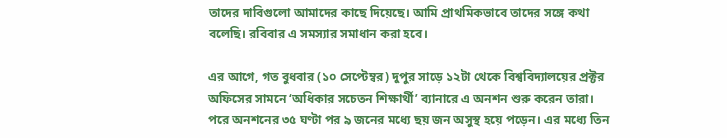তাদের দাবিগুলো আমাদের কাছে দিয়েছে। আমি প্রাথমিকভাবে তাদের সঙ্গে কথা বলেছি। রবিবার এ সমস্যার সমাধান করা হবে।

এর আগে, গত বুধবার (১০ সেপ্টেম্বর) দুপুর সাড়ে ১২টা থেকে বিশ্ববিদ্যালয়ের প্রক্টর অফিসের সামনে ‘অধিকার সচেতন শিক্ষার্থী’ ব্যানারে এ অনশন শুরু করেন তারা। পরে অনশনের ৩৫ ঘণ্টা পর ৯ জনের মধ্যে ছয় জন অসুস্থ হয়ে পড়েন। এর মধ্যে তিন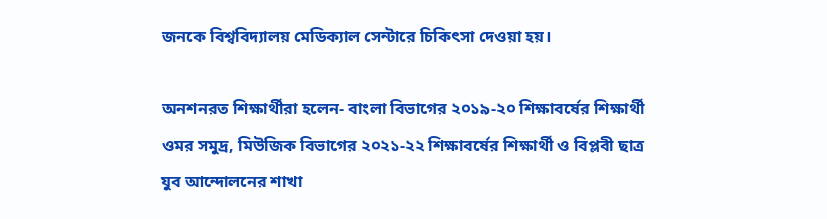জনকে বিশ্ববিদ্যালয় মেডিক্যাল সেন্টারে চিকিৎসা দেওয়া হয়।

অনশনরত শিক্ষার্থীরা হলেন- বাংলা বিভাগের ২০১৯-২০ শিক্ষাবর্ষের শিক্ষার্থী ওমর সমুদ্র, মিউজিক বিভাগের ২০২১-২২ শিক্ষাবর্ষের শিক্ষার্থী ও বিপ্লবী ছাত্র যুব আন্দোলনের শাখা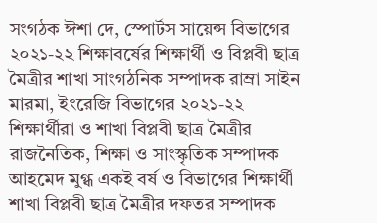সংগঠক ঈশা দে, স্পোর্টস সায়েন্স বিভাগের ২০২১-২২ শিক্ষাবর্ষের শিক্ষার্থী ও বিপ্লবী ছাত্র মৈত্রীর শাখা সাংগঠনিক সম্পাদক রাম্রা সাইন মারমা, ইংরেজি বিভাগের ২০২১-২২ শিক্ষার্থীরা ও শাখা বিপ্লবী ছাত্র মৈত্রীর রাজনৈতিক, শিক্ষা ও সাংস্কৃতিক সম্পাদক আহমেদ মুগ্ধ একই বর্ষ ও বিভাগের শিক্ষার্থী শাখা বিপ্লবী ছাত্র মৈত্রীর দফতর সম্পাদক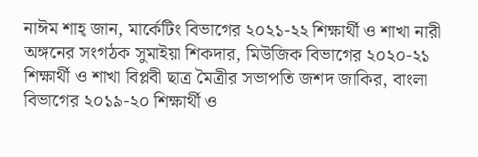নাঈম শাহ্ জান, মার্কেটিং বিভাগের ২০২১-২২ শিক্ষার্থী ও শাখা নারী অঙ্গনের সংগঠক সুমাইয়া শিকদার, মিউজিক বিভাগের ২০২০-২১ শিক্ষার্থী ও শাখা বিপ্লবী ছাত্র মৈত্রীর সভাপতি জশদ জাকির, বাংলা বিভাগের ২০১৯-২০ শিক্ষার্থী ও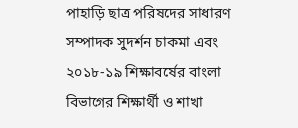পাহাড়ি ছাত্র পরিষদের সাধারণ সম্পাদক সুদর্শন চাকমা এবং ২০১৮-১৯ শিক্ষাবর্ষের বাংলা বিভাগের শিক্ষার্থী ও শাখা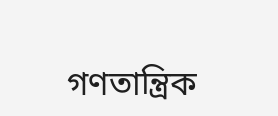গণতান্ত্রিক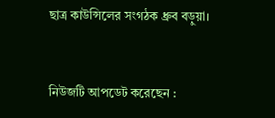ছাত্র কাউন্সিলের সংগঠক ধ্রুব বড়ুয়া।


নিউজটি আপডেট করেছেন :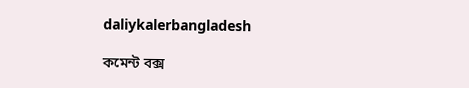daliykalerbangladesh

কমেন্ট বক্স